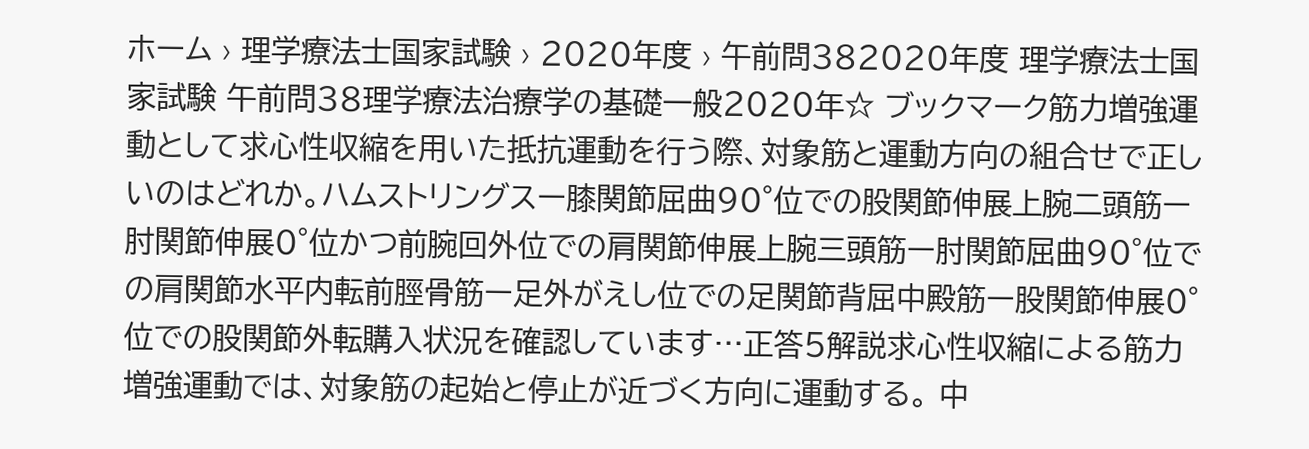ホーム › 理学療法士国家試験 › 2020年度 › 午前問382020年度 理学療法士国家試験 午前問38理学療法治療学の基礎一般2020年☆ ブックマーク筋力増強運動として求心性収縮を用いた抵抗運動を行う際、対象筋と運動方向の組合せで正しいのはどれか。ハムストリングスー膝関節屈曲90°位での股関節伸展上腕二頭筋ー肘関節伸展0°位かつ前腕回外位での肩関節伸展上腕三頭筋ー肘関節屈曲90°位での肩関節水平内転前脛骨筋ー足外がえし位での足関節背屈中殿筋ー股関節伸展0°位での股関節外転購入状況を確認しています…正答5解説求心性収縮による筋力増強運動では、対象筋の起始と停止が近づく方向に運動する。 中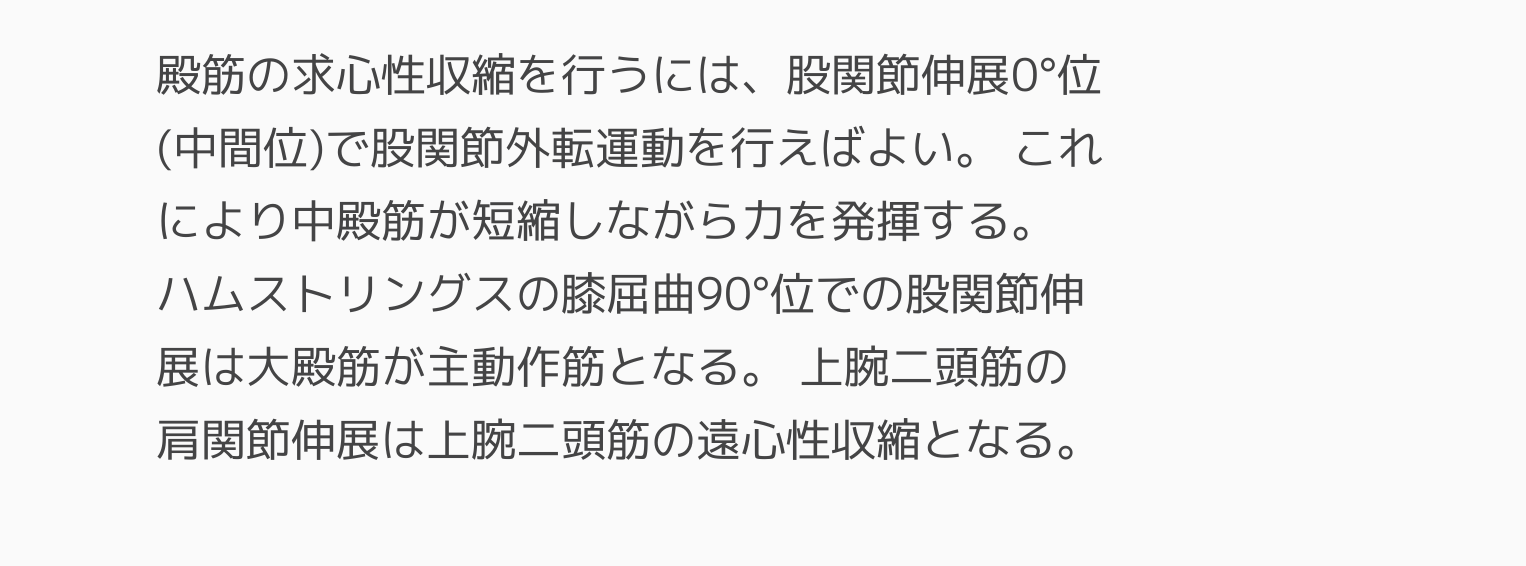殿筋の求心性収縮を行うには、股関節伸展0°位(中間位)で股関節外転運動を行えばよい。 これにより中殿筋が短縮しながら力を発揮する。 ハムストリングスの膝屈曲90°位での股関節伸展は大殿筋が主動作筋となる。 上腕二頭筋の肩関節伸展は上腕二頭筋の遠心性収縮となる。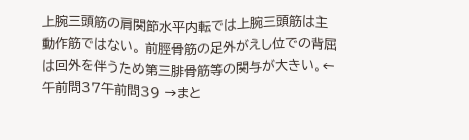上腕三頭筋の肩関節水平内転では上腕三頭筋は主動作筋ではない。 前脛骨筋の足外がえし位での背屈は回外を伴うため第三腓骨筋等の関与が大きい。← 午前問37午前問39 →まと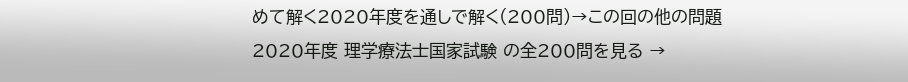めて解く2020年度を通しで解く(200問)→この回の他の問題2020年度 理学療法士国家試験 の全200問を見る →